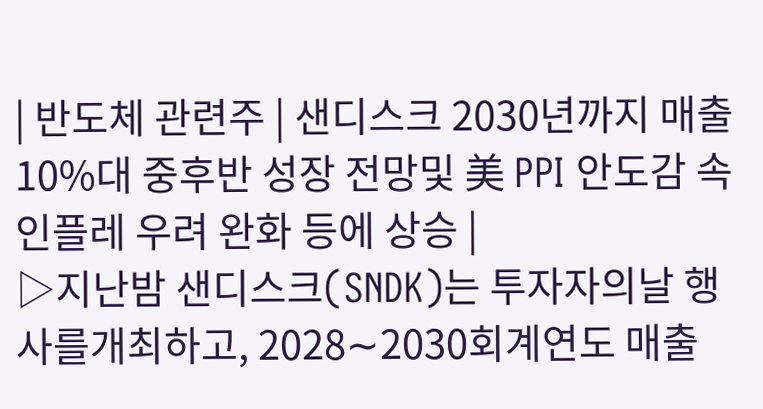| 반도체 관련주 | 샌디스크 2030년까지 매출 10%대 중후반 성장 전망및 美 PPI 안도감 속 인플레 우려 완화 등에 상승 |
▷지난밤 샌디스크(SNDK)는 투자자의날 행사를개최하고, 2028∼2030회계연도 매출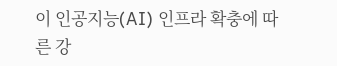이 인공지능(AI) 인프라 확충에 따른 강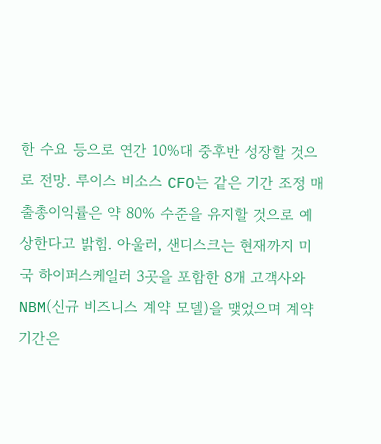한 수요 등으로 연간 10%대 중후반 성장할 것으로 전망. 루이스 비소스 CFO는 같은 기간 조정 매출총이익률은 약 80% 수준을 유지할 것으로 예상한다고 밝힘. 아울러, 샌디스크는 현재까지 미국 하이퍼스케일러 3곳을 포함한 8개 고객사와 NBM(신규 비즈니스 계약 모델)을 맺었으며 계약기간은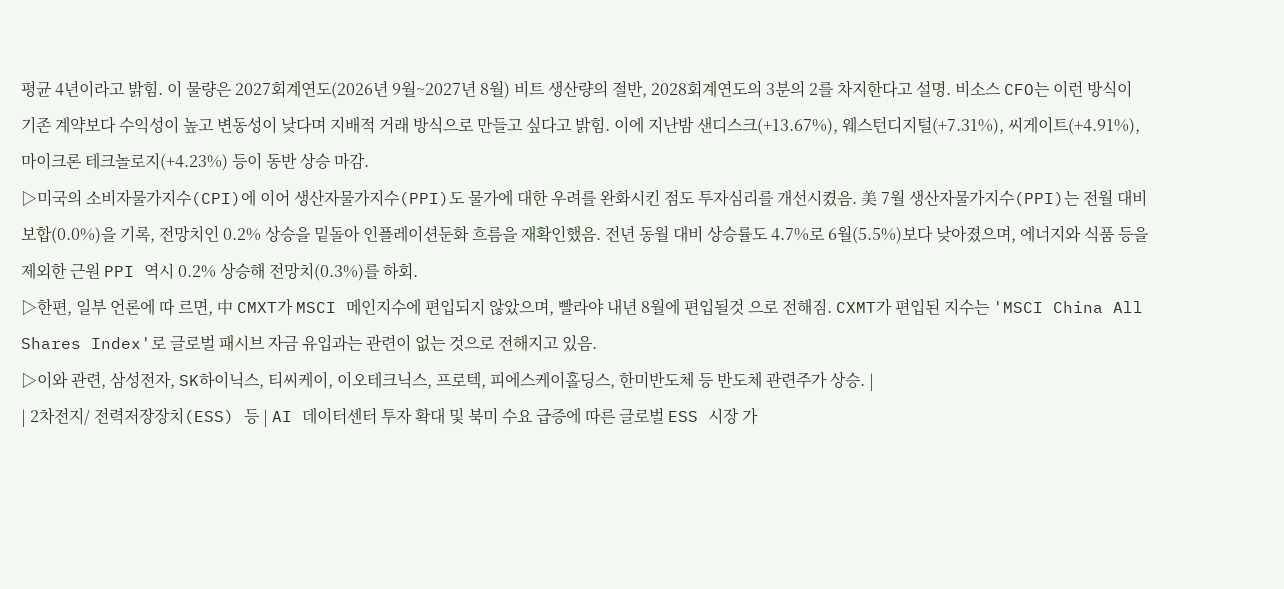평균 4년이라고 밝힘. 이 물량은 2027회계연도(2026년 9월~2027년 8월) 비트 생산량의 절반, 2028회계연도의 3분의 2를 차지한다고 설명. 비소스 CFO는 이런 방식이 기존 계약보다 수익성이 높고 변동성이 낮다며 지배적 거래 방식으로 만들고 싶다고 밝힘. 이에 지난밤 샌디스크(+13.67%), 웨스턴디지털(+7.31%), 씨게이트(+4.91%), 마이크론 테크놀로지(+4.23%) 등이 동반 상승 마감.
▷미국의 소비자물가지수(CPI)에 이어 생산자물가지수(PPI)도 물가에 대한 우려를 완화시킨 점도 투자심리를 개선시켰음. 美 7월 생산자물가지수(PPI)는 전월 대비 보합(0.0%)을 기록, 전망치인 0.2% 상승을 밑돌아 인플레이션둔화 흐름을 재확인했음. 전년 동월 대비 상승률도 4.7%로 6월(5.5%)보다 낮아졌으며, 에너지와 식품 등을 제외한 근원 PPI 역시 0.2% 상승해 전망치(0.3%)를 하회.
▷한편, 일부 언론에 따 르면, 中 CMXT가 MSCI 메인지수에 편입되지 않았으며, 빨라야 내년 8월에 편입될것 으로 전해짐. CXMT가 편입된 지수는 'MSCI China All Shares Index'로 글로벌 패시브 자금 유입과는 관련이 없는 것으로 전해지고 있음.
▷이와 관련, 삼성전자, SK하이닉스, 티씨케이, 이오테크닉스, 프로텍, 피에스케이홀딩스, 한미반도체 등 반도체 관련주가 상승. |
| 2차전지/ 전력저장장치(ESS) 등 | AI 데이터센터 투자 확대 및 북미 수요 급증에 따른 글로벌 ESS 시장 가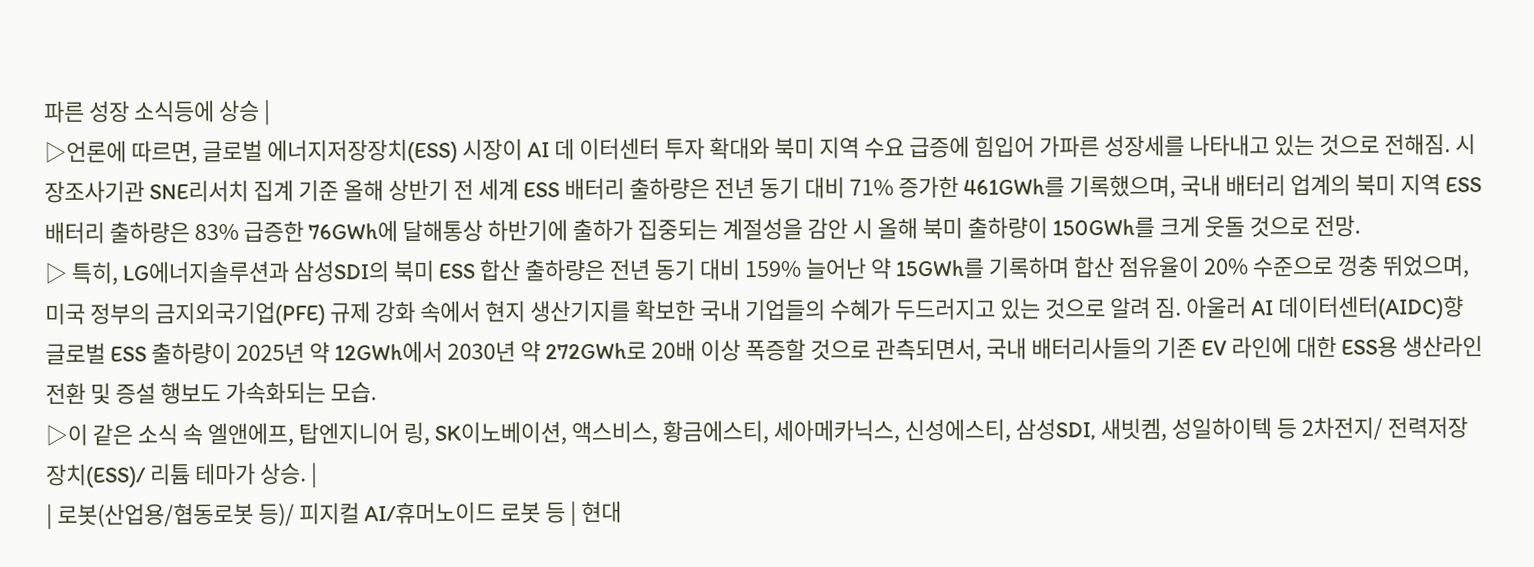파른 성장 소식등에 상승 |
▷언론에 따르면, 글로벌 에너지저장장치(ESS) 시장이 AI 데 이터센터 투자 확대와 북미 지역 수요 급증에 힘입어 가파른 성장세를 나타내고 있는 것으로 전해짐. 시장조사기관 SNE리서치 집계 기준 올해 상반기 전 세계 ESS 배터리 출하량은 전년 동기 대비 71% 증가한 461GWh를 기록했으며, 국내 배터리 업계의 북미 지역 ESS 배터리 출하량은 83% 급증한 76GWh에 달해통상 하반기에 출하가 집중되는 계절성을 감안 시 올해 북미 출하량이 150GWh를 크게 웃돌 것으로 전망.
▷ 특히, LG에너지솔루션과 삼성SDI의 북미 ESS 합산 출하량은 전년 동기 대비 159% 늘어난 약 15GWh를 기록하며 합산 점유율이 20% 수준으로 껑충 뛰었으며, 미국 정부의 금지외국기업(PFE) 규제 강화 속에서 현지 생산기지를 확보한 국내 기업들의 수혜가 두드러지고 있는 것으로 알려 짐. 아울러 AI 데이터센터(AIDC)향 글로벌 ESS 출하량이 2025년 약 12GWh에서 2030년 약 272GWh로 20배 이상 폭증할 것으로 관측되면서, 국내 배터리사들의 기존 EV 라인에 대한 ESS용 생산라인 전환 및 증설 행보도 가속화되는 모습.
▷이 같은 소식 속 엘앤에프, 탑엔지니어 링, SK이노베이션, 액스비스, 황금에스티, 세아메카닉스, 신성에스티, 삼성SDI, 새빗켐, 성일하이텍 등 2차전지/ 전력저장장치(ESS)/ 리튬 테마가 상승. |
| 로봇(산업용/협동로봇 등)/ 피지컬 AI/휴머노이드 로봇 등 | 현대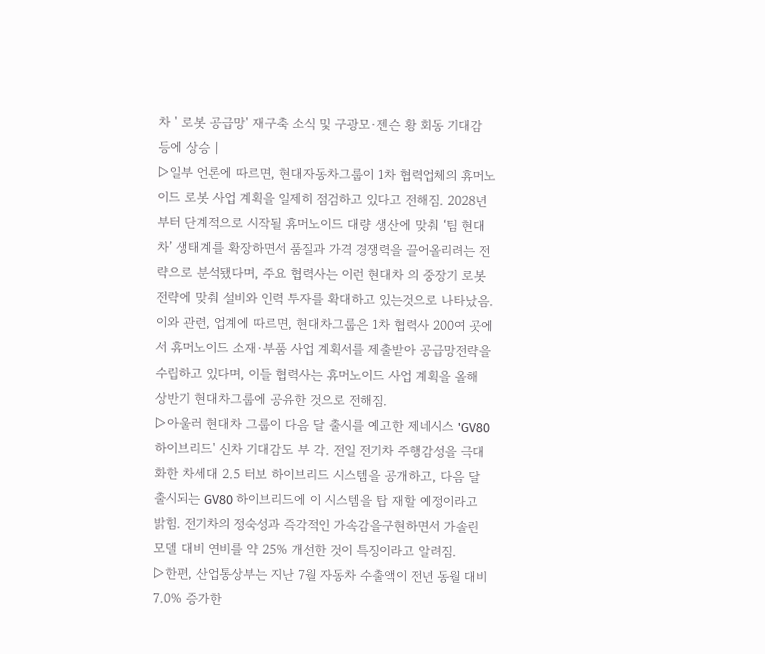차 ' 로봇 공급망' 재구축 소식 및 구광모·젠슨 황 회동 기대감 등에 상승 |
▷일부 언론에 따르면, 현대자동차그룹이 1차 협력업체의 휴머노이드 로봇 사업 계획을 일제히 점검하고 있다고 전해짐. 2028년부터 단계적으로 시작될 휴머노이드 대량 생산에 맞춰 ‘팀 현대차’ 생태계를 확장하면서 품질과 가격 경쟁력을 끌어올리려는 전략으로 분석됐다며, 주요 협력사는 이런 현대차 의 중장기 로봇 전략에 맞춰 설비와 인력 투자를 확대하고 있는것으로 나타났음. 이와 관련, 업계에 따르면, 현대차그룹은 1차 협력사 200여 곳에서 휴머노이드 소재·부품 사업 계획서를 제출받아 공급망전략을 수립하고 있다며, 이들 협력사는 휴머노이드 사업 계획을 올해 상반기 현대차그룹에 공유한 것으로 전해짐.
▷아울러 현대차 그룹이 다음 달 출시를 예고한 제네시스 'GV80 하이브리드' 신차 기대감도 부 각. 전일 전기차 주행감성을 극대화한 차세대 2.5 터보 하이브리드 시스템을 공개하고, 다음 달 출시되는 GV80 하이브리드에 이 시스템을 탑 재할 예정이라고 밝힘. 전기차의 정숙성과 즉각적인 가속감을구현하면서 가솔린 모델 대비 연비를 약 25% 개선한 것이 특징이라고 알려짐.
▷한편, 산업통상부는 지난 7월 자동차 수출액이 전년 동월 대비 7.0% 증가한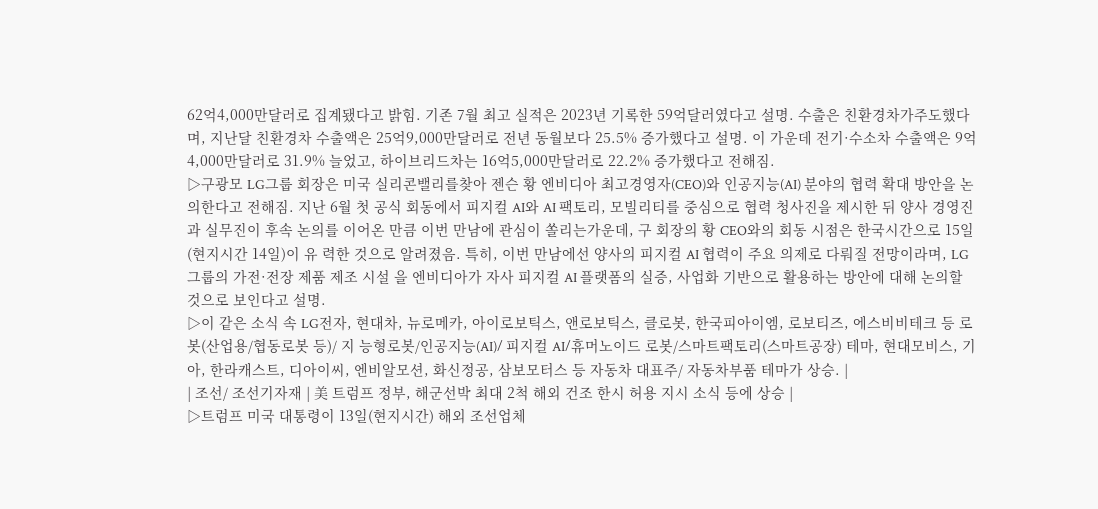62억4,000만달러로 집계됐다고 밝힘. 기존 7월 최고 실적은 2023년 기록한 59억달러였다고 설명. 수출은 친환경차가주도했다며, 지난달 친환경차 수출액은 25억9,000만달러로 전년 동월보다 25.5% 증가했다고 설명. 이 가운데 전기·수소차 수출액은 9억4,000만달러로 31.9% 늘었고, 하이브리드차는 16억5,000만달러로 22.2% 증가했다고 전해짐.
▷구광모 LG그룹 회장은 미국 실리콘밸리를찾아 젠슨 황 엔비디아 최고경영자(CEO)와 인공지능(AI) 분야의 협력 확대 방안을 논의한다고 전해짐. 지난 6월 첫 공식 회동에서 피지컬 AI와 AI 팩토리, 모빌리티를 중심으로 협력 청사진을 제시한 뒤 양사 경영진과 실무진이 후속 논의를 이어온 만큼 이번 만남에 관심이 쏠리는가운데, 구 회장의 황 CEO와의 회동 시점은 한국시간으로 15일(현지시간 14일)이 유 력한 것으로 알려졌음. 특히, 이번 만남에선 양사의 피지컬 AI 협력이 주요 의제로 다뤄질 전망이라며, LG그룹의 가전·전장 제품 제조 시설 을 엔비디아가 자사 피지컬 AI 플랫폼의 실증, 사업화 기반으로 활용하는 방안에 대해 논의할 것으로 보인다고 설명.
▷이 같은 소식 속 LG전자, 현대차, 뉴로메카, 아이로보틱스, 앤로보틱스, 클로봇, 한국피아이엠, 로보티즈, 에스비비테크 등 로봇(산업용/협동로봇 등)/ 지 능형로봇/인공지능(AI)/ 피지컬 AI/휴머노이드 로봇/스마트팩토리(스마트공장) 테마, 현대모비스, 기아, 한라캐스트, 디아이씨, 엔비알모션, 화신정공, 삼보모터스 등 자동차 대표주/ 자동차부품 테마가 상승. |
| 조선/ 조선기자재 | 美 트럼프 정부, 해군선박 최대 2척 해외 건조 한시 허용 지시 소식 등에 상승 |
▷트럼프 미국 대통령이 13일(현지시간) 해외 조선업체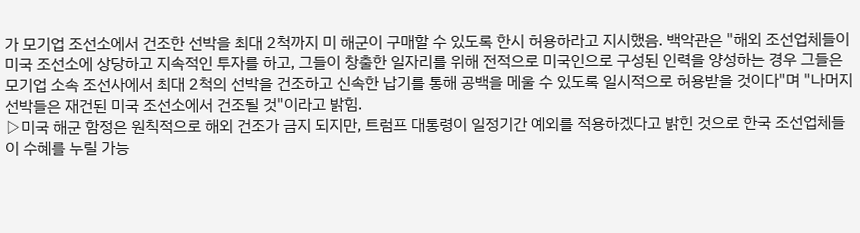가 모기업 조선소에서 건조한 선박을 최대 2척까지 미 해군이 구매할 수 있도록 한시 허용하라고 지시했음. 백악관은 "해외 조선업체들이 미국 조선소에 상당하고 지속적인 투자를 하고, 그들이 창출한 일자리를 위해 전적으로 미국인으로 구성된 인력을 양성하는 경우 그들은 모기업 소속 조선사에서 최대 2척의 선박을 건조하고 신속한 납기를 통해 공백을 메울 수 있도록 일시적으로 허용받을 것이다"며 "나머지 선박들은 재건된 미국 조선소에서 건조될 것"이라고 밝힘.
▷미국 해군 함정은 원칙적으로 해외 건조가 금지 되지만, 트럼프 대통령이 일정기간 예외를 적용하겠다고 밝힌 것으로 한국 조선업체들이 수혜를 누릴 가능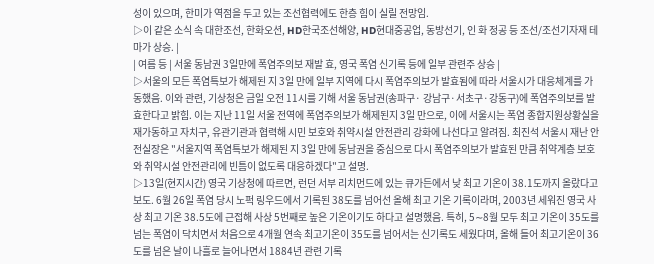성이 있으며, 한미가 역점을 두고 있는 조선협력에도 한층 힘이 실릴 전망임.
▷이 같은 소식 속 대한조선, 한화오션, HD한국조선해양, HD현대중공업, 동방선기, 인 화 정공 등 조선/조선기자재 테마가 상승. |
| 여름 등 | 서울 동남권 3일만에 폭염주의보 재발 효, 영국 폭염 신기록 등에 일부 관련주 상승 |
▷서울의 모든 폭염특보가 해제된 지 3일 만에 일부 지역에 다시 폭염주의보가 발효됨에 따라 서울시가 대응체계를 가동했음. 이와 관련, 기상청은 금일 오전 11시를 기해 서울 동남권(송파구· 강남구·서초구·강동구)에 폭염주의보를 발효한다고 밝힘. 이는 지난 11일 서울 전역에 폭염주의보가 해제된지 3일 만으로, 이에 서울시는 폭염 종합지원상황실을 재가동하고 자치구, 유관기관과 협력해 시민 보호와 취약시설 안전관리 강화에 나선다고 알려짐. 최진석 서울시 재난 안전실장은 "서울지역 폭염특보가 해제된 지 3일 만에 동남권을 중심으로 다시 폭염주의보가 발효된 만큼 취약계층 보호와 취약시설 안전관리에 빈틈이 없도록 대응하겠다"고 설명.
▷13일(현지시간) 영국 기상청에 따르면, 런던 서부 리치먼드에 있는 큐가든에서 낮 최고 기온이 38.1도까지 올랐다고 보도. 6월 26일 폭염 당시 노퍽 링우드에서 기록된 38도를 넘어선 올해 최고 기온 기록이라며, 2003년 세워진 영국 사상 최고 기온 38.5도에 근접해 사상 5번째로 높은 기온이기도 하다고 설명했음. 특히, 5∼8월 모두 최고 기온이 35도를 넘는 폭염이 닥치면서 처음으로 4개월 연속 최고기온이 35도를 넘어서는 신기록도 세웠다며, 올해 들어 최고기온이 36도를 넘은 날이 나흘로 늘어나면서 1884년 관련 기록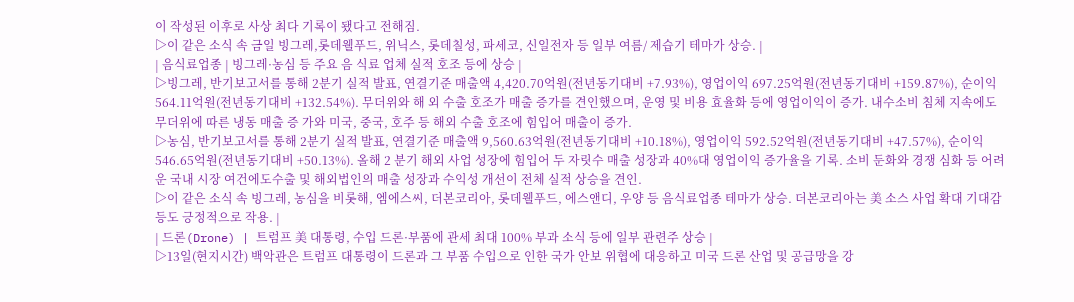이 작성된 이후로 사상 최다 기록이 됐다고 전해짐.
▷이 같은 소식 속 금일 빙그레,롯데웰푸드, 위닉스, 롯데칠성, 파세코, 신일전자 등 일부 여름/ 제습기 테마가 상승. |
| 음식료업종 | 빙그레·농심 등 주요 음 식료 업체 실적 호조 등에 상승 |
▷빙그레, 반기보고서를 통해 2분기 실적 발표, 연결기준 매출액 4,420.70억원(전년동기대비 +7.93%), 영업이익 697.25억원(전년동기대비 +159.87%), 순이익 564.11억원(전년동기대비 +132.54%). 무더위와 해 외 수출 호조가 매출 증가를 견인했으며, 운영 및 비용 효율화 등에 영업이익이 증가. 내수소비 침체 지속에도 무더위에 따른 냉동 매출 증 가와 미국, 중국, 호주 등 해외 수출 호조에 힘입어 매출이 증가.
▷농심, 반기보고서를 통해 2분기 실적 발표, 연결기준 매출액 9,560.63억원(전년동기대비 +10.18%), 영업이익 592.52억원(전년동기대비 +47.57%), 순이익 546.65억원(전년동기대비 +50.13%). 올해 2 분기 해외 사업 성장에 힘입어 두 자릿수 매출 성장과 40%대 영업이익 증가율을 기록. 소비 둔화와 경쟁 심화 등 어려운 국내 시장 여건에도수출 및 해외법인의 매출 성장과 수익성 개선이 전체 실적 상승을 견인.
▷이 같은 소식 속 빙그레, 농심을 비롯해, 엠에스씨, 더본코리아, 롯데웰푸드, 에스앤디, 우양 등 음식료업종 테마가 상승. 더본코리아는 美 소스 사업 확대 기대감 등도 긍정적으로 작용. |
| 드론(Drone) | 트럼프 美 대통령, 수입 드론·부품에 관세 최대 100% 부과 소식 등에 일부 관련주 상승 |
▷13일(현지시간) 백악관은 트럼프 대통령이 드론과 그 부품 수입으로 인한 국가 안보 위협에 대응하고 미국 드론 산업 및 공급망을 강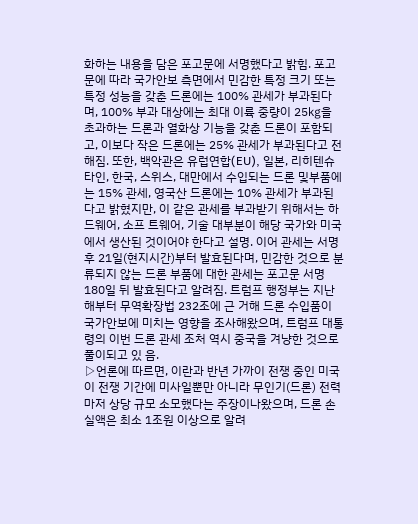화하는 내용을 담은 포고문에 서명했다고 밝힘. 포고문에 따라 국가안보 측면에서 민감한 특정 크기 또는 특정 성능을 갖춘 드론에는 100% 관세가 부과된다며, 100% 부과 대상에는 최대 이륙 중량이 25㎏을 초과하는 드론과 열화상 기능을 갖춘 드론이 포함되고, 이보다 작은 드론에는 25% 관세가 부과된다고 전해짐. 또한, 백악관은 유럽연합(EU), 일본, 리히텐슈타인, 한국, 스위스, 대만에서 수입되는 드론 및부품에는 15% 관세, 영국산 드론에는 10% 관세가 부과된다고 밝혔지만, 이 같은 관세를 부과받기 위해서는 하드웨어, 소프 트웨어, 기술 대부분이 해당 국가와 미국에서 생산된 것이어야 한다고 설명. 이어 관세는 서명 후 21일(현지시간)부터 발효된다며, 민감한 것으로 분류되지 않는 드론 부품에 대한 관세는 포고문 서명 180일 뒤 발효된다고 알려짐. 트럼프 행정부는 지난해부터 무역확장법 232조에 근 거해 드론 수입품이 국가안보에 미치는 영향을 조사해왔으며, 트럼프 대통령의 이번 드론 관세 조처 역시 중국을 겨냥한 것으로 풀이되고 있 음.
▷언론에 따르면, 이란과 반년 가까이 전쟁 중인 미국이 전쟁 기간에 미사일뿐만 아니라 무인기(드론) 전력 마저 상당 규모 소모했다는 주장이나왔으며, 드론 손실액은 최소 1조원 이상으로 알려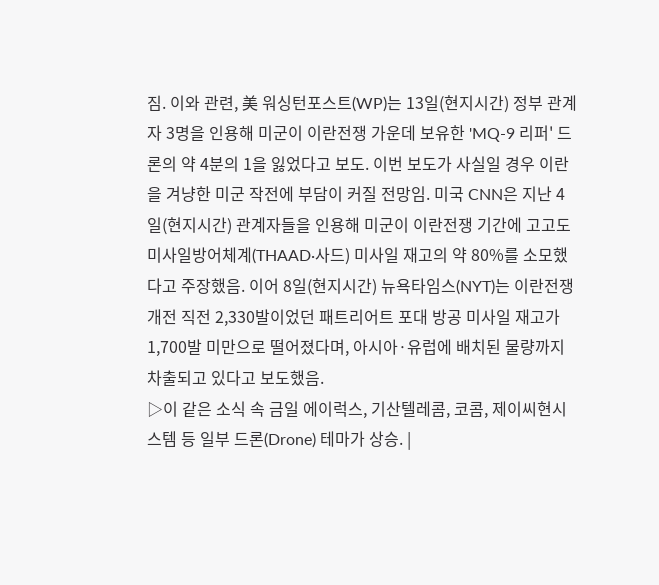짐. 이와 관련, 美 워싱턴포스트(WP)는 13일(현지시간) 정부 관계자 3명을 인용해 미군이 이란전쟁 가운데 보유한 'MQ-9 리퍼' 드론의 약 4분의 1을 잃었다고 보도. 이번 보도가 사실일 경우 이란을 겨냥한 미군 작전에 부담이 커질 전망임. 미국 CNN은 지난 4일(현지시간) 관계자들을 인용해 미군이 이란전쟁 기간에 고고도미사일방어체계(THAAD·사드) 미사일 재고의 약 80%를 소모했다고 주장했음. 이어 8일(현지시간) 뉴욕타임스(NYT)는 이란전쟁 개전 직전 2,330발이었던 패트리어트 포대 방공 미사일 재고가1,700발 미만으로 떨어졌다며, 아시아·유럽에 배치된 물량까지 차출되고 있다고 보도했음.
▷이 같은 소식 속 금일 에이럭스, 기산텔레콤, 코콤, 제이씨현시스템 등 일부 드론(Drone) 테마가 상승. |